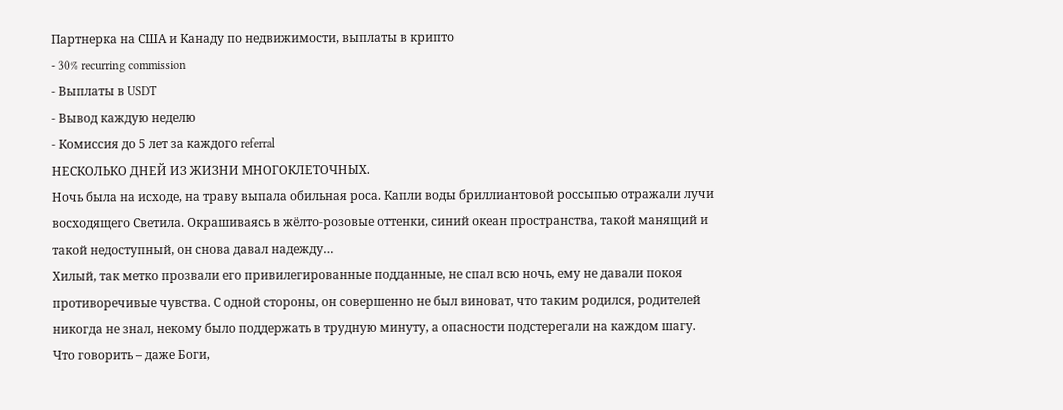Партнерка на США и Канаду по недвижимости, выплаты в крипто
- 30% recurring commission
- Выплаты в USDT
- Вывод каждую неделю
- Комиссия до 5 лет за каждого referral
НЕСКОЛЬКО ДНЕЙ ИЗ ЖИЗНИ МНОГОКЛЕТОЧНЫХ.
Ночь была на исходе, на траву выпала обильная роса. Капли воды бриллиантовой россыпью отражали лучи восходящего Светила. Окрашиваясь в жёлто-розовые оттенки, синий океан пространства, такой манящий и такой недоступный, он снова давал надежду…
Хилый, так метко прозвали его привилегированные подданные, не спал всю ночь, ему не давали покоя противоречивые чувства. С одной стороны, он совершенно не был виноват, что таким родился, родителей никогда не знал, некому было поддержать в трудную минуту, а опасности подстерегали на каждом шагу. Что говорить – даже Боги,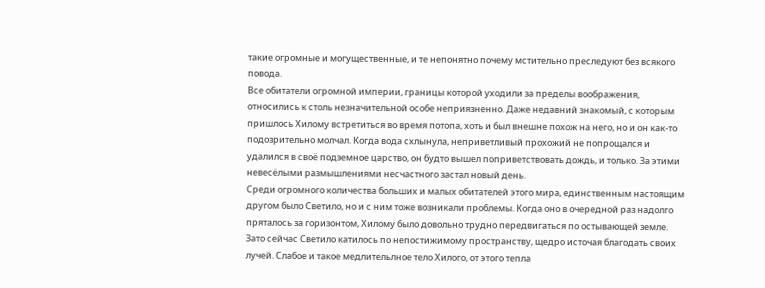такие огромные и могущественные, и те непонятно почему мстительно преследуют без всякого повода.
Все обитатели огромной империи, границы которой уходили за пределы воображения, относились к столь незначительной особе неприязненно. Даже недавний знакомый, с которым пришлось Хилому встретиться во время потопа, хоть и был внешне похож на него, но и он как-то подозрительно молчал. Когда вода схлынула, неприветливый прохожий не попрощался и удалился в своё подземное царство, он будто вышел поприветствовать дождь, и только. За этими невесёлыми размышлениями несчастного застал новый день.
Среди огромного количества больших и малых обитателей этого мира, единственным настоящим другом было Светило, но и с ним тоже возникали проблемы. Когда оно в очередной раз надолго пряталось за горизонтом, Хилому было довольно трудно передвигаться по остывающей земле. Зато сейчас Светило катилось по непостижимому пространству, щедро источая благодать своих лучей. Слабое и такое медлительлное тело Хилого, от этого тепла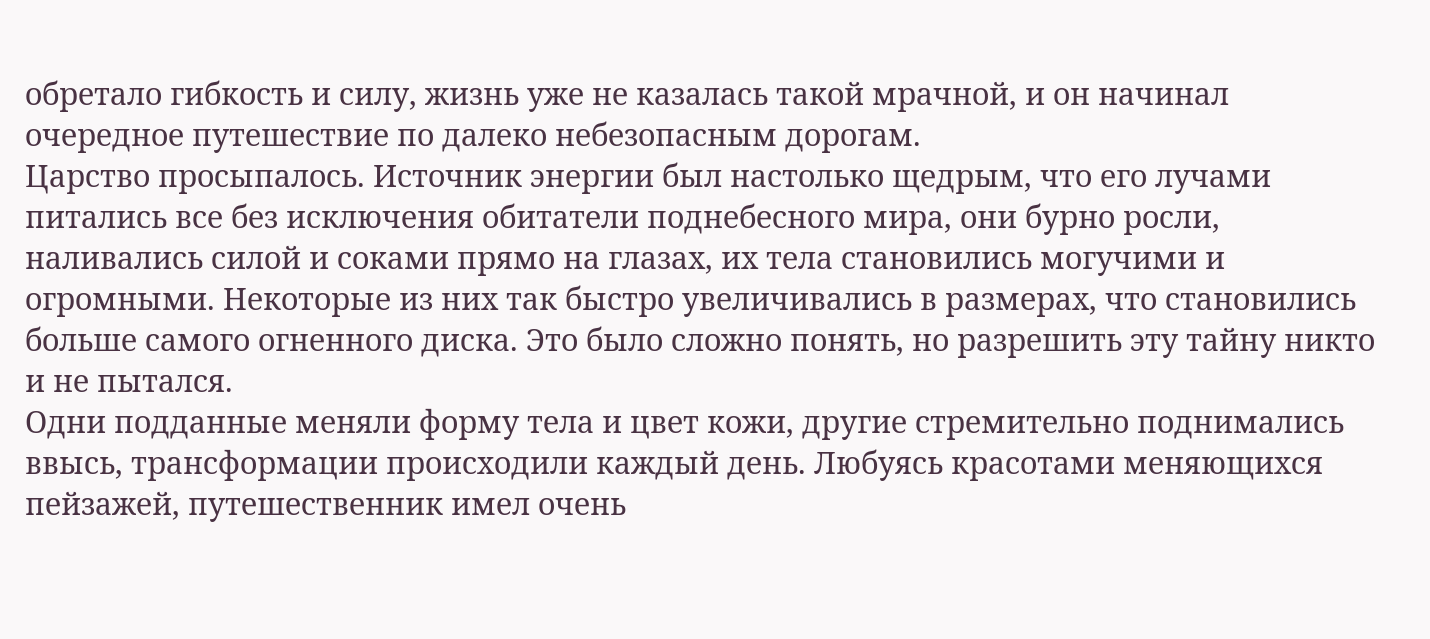обретало гибкость и силу, жизнь уже не казалась такой мрачной, и он начинал очередное путешествие по далеко небезопасным дорогам.
Царство просыпалось. Источник энергии был настолько щедрым, что его лучами питались все без исключения обитатели поднебесного мира, они бурно росли, наливались силой и соками прямо на глазах, их тела становились могучими и огромными. Некоторые из них так быстро увеличивались в размерах, что становились больше самого огненного диска. Это было сложно понять, но разрешить эту тайну никто и не пытался.
Одни подданные меняли форму тела и цвет кожи, другие стремительно поднимались ввысь, трансформации происходили каждый день. Любуясь красотами меняющихся пейзажей, путешественник имел очень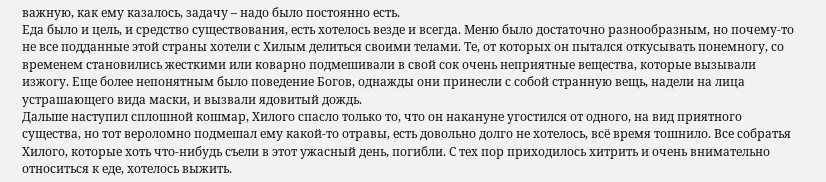важную, как ему казалось, задачу – надо было постоянно есть.
Еда было и цель, и средство существования, есть хотелось везде и всегда. Меню было достаточно разнообразным, но почему-то не все подданные этой страны хотели с Хилым делиться своими телами. Те, от которых он пытался откусывать понемногу, со временем становились жесткими или коварно подмешивали в свой сок очень неприятные вещества, которые вызывали изжогу. Еще более непонятным было поведение Богов, однажды они принесли с собой странную вещь, надели на лица устрашающего вида маски, и вызвали ядовитый дождь.
Дальше наступил сплошной кошмар, Хилого спасло только то, что он накануне угостился от одного, на вид приятного существа, но тот вероломно подмешал ему какой-то отравы, есть довольно долго не хотелось, всё время тошнило. Все собратья Хилого, которые хоть что-нибудь съели в этот ужасный день, погибли. С тех пор приходилось хитрить и очень внимательно относиться к еде, хотелось выжить.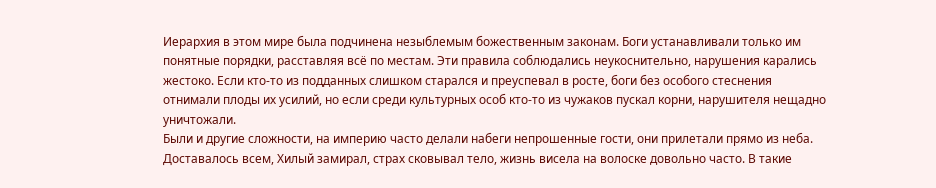Иерархия в этом мире была подчинена незыблемым божественным законам. Боги устанавливали только им понятные порядки, расставляя всё по местам. Эти правила соблюдались неукоснительно, нарушения карались жестоко. Если кто-то из подданных слишком старался и преуспевал в росте, боги без особого стеснения отнимали плоды их усилий, но если среди культурных особ кто-то из чужаков пускал корни, нарушителя нещадно уничтожали.
Были и другие сложности, на империю часто делали набеги непрошенные гости, они прилетали прямо из неба. Доставалось всем, Хилый замирал, страх сковывал тело, жизнь висела на волоске довольно часто. В такие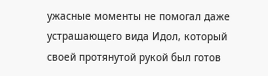ужасные моменты не помогал даже устрашающего вида Идол, который своей протянутой рукой был готов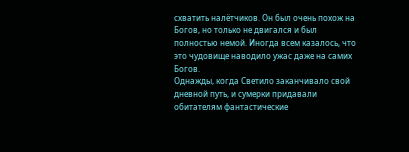схватить налётчиков. Он был очень похож на Богов, но только не двигался и был полностью немой. Иногда всем казалось, что это чудовище наводило ужас даже на самих Богов.
Однажды, когда Светило заканчивало свой дневной путь, и сумерки придавали обитателям фантастические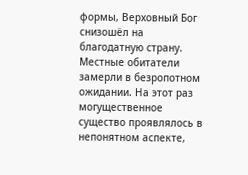формы, Верховный Бог снизошёл на благодатную страну. Местные обитатели замерли в безропотном ожидании. На этот раз могущественное существо проявлялось в непонятном аспекте,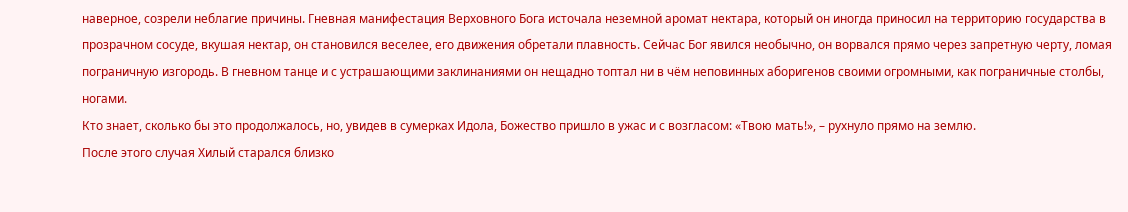наверное, созрели неблагие причины. Гневная манифестация Верховного Бога источала неземной аромат нектара, который он иногда приносил на территорию государства в прозрачном сосуде, вкушая нектар, он становился веселее, его движения обретали плавность. Сейчас Бог явился необычно, он ворвался прямо через запретную черту, ломая пограничную изгородь. В гневном танце и с устрашающими заклинаниями он нещадно топтал ни в чём неповинных аборигенов своими огромными, как пограничные столбы, ногами.
Кто знает, сколько бы это продолжалось, но, увидев в сумерках Идола, Божество пришло в ужас и с возгласом: «Твою мать!», – рухнуло прямо на землю.
После этого случая Хилый старался близко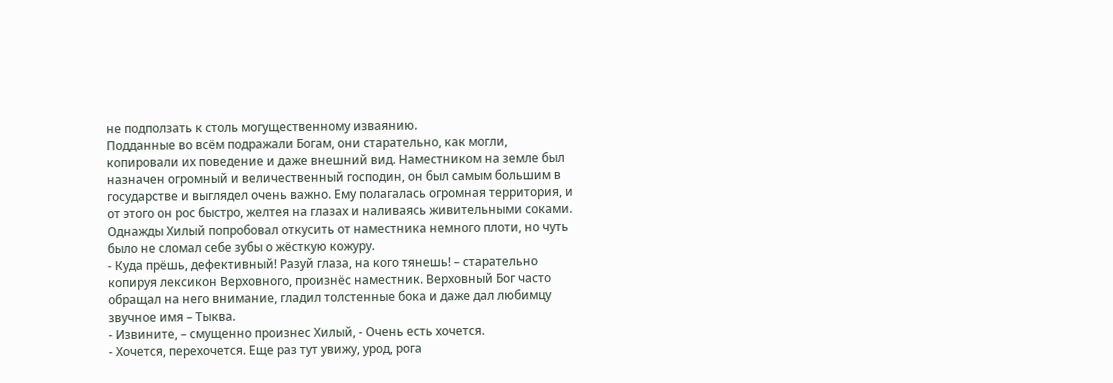не подползать к столь могущественному изваянию.
Подданные во всём подражали Богам, они старательно, как могли, копировали их поведение и даже внешний вид. Наместником на земле был назначен огромный и величественный господин, он был самым большим в государстве и выглядел очень важно. Ему полагалась огромная территория, и от этого он рос быстро, желтея на глазах и наливаясь живительными соками. Однажды Хилый попробовал откусить от наместника немного плоти, но чуть было не сломал себе зубы о жёсткую кожуру.
- Куда прёшь, дефективный! Разуй глаза, на кого тянешь! – старательно копируя лексикон Верховного, произнёс наместник. Верховный Бог часто обращал на него внимание, гладил толстенные бока и даже дал любимцу звучное имя – Тыква.
- Извините, – смущенно произнес Хилый, - Очень есть хочется.
- Хочется, перехочется. Еще раз тут увижу, урод, рога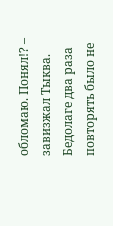обломаю. Понял!? – завизжал Тыква.
Бедолаге два раза повторять было не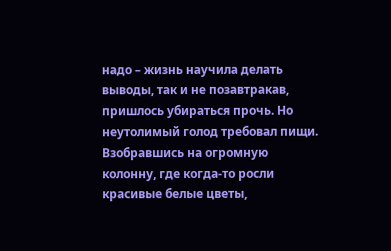надо – жизнь научила делать выводы, так и не позавтракав, пришлось убираться прочь. Но неутолимый голод требовал пищи. Взобравшись на огромную колонну, где когда-то росли красивые белые цветы,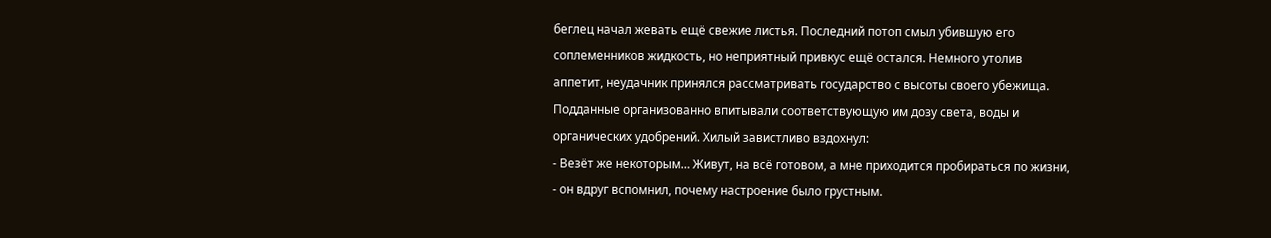беглец начал жевать ещё свежие листья. Последний потоп смыл убившую его соплеменников жидкость, но неприятный привкус ещё остался. Немного утолив аппетит, неудачник принялся рассматривать государство с высоты своего убежища.
Подданные организованно впитывали соответствующую им дозу света, воды и органических удобрений. Хилый завистливо вздохнул:
- Везёт же некоторым… Живут, на всё готовом, а мне приходится пробираться по жизни, - он вдруг вспомнил, почему настроение было грустным.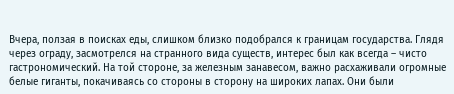Вчера, ползая в поисках еды, слишком близко подобрался к границам государства. Глядя через ограду, засмотрелся на странного вида существ, интерес был как всегда – чисто гастрономический. На той стороне, за железным занавесом, важно расхаживали огромные белые гиганты, покачиваясь со стороны в сторону на широких лапах. Они были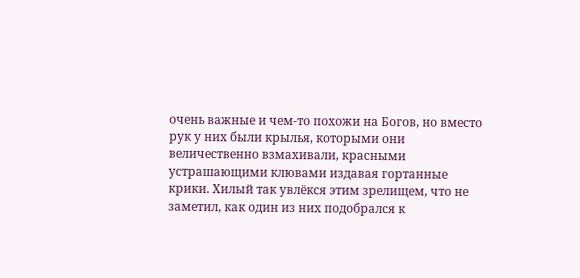очень важные и чем-то похожи на Богов, но вместо рук у них были крылья, которыми они величественно взмахивали, красными устрашающими клювами издавая гортанные крики. Хилый так увлёкся этим зрелищем, что не заметил, как один из них подобрался к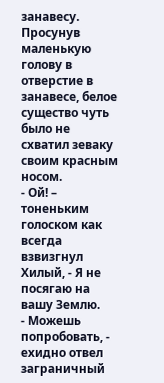занавесу. Просунув маленькую голову в отверстие в занавесе, белое существо чуть было не схватил зеваку своим красным носом.
- Ой! – тоненьким голоском как всегда взвизгнул Хилый, - Я не посягаю на вашу Землю.
- Можешь попробовать, - ехидно отвел заграничный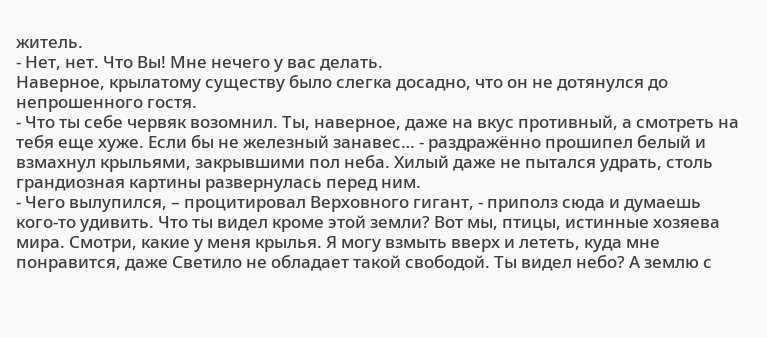житель.
- Нет, нет. Что Вы! Мне нечего у вас делать.
Наверное, крылатому существу было слегка досадно, что он не дотянулся до непрошенного гостя.
- Что ты себе червяк возомнил. Ты, наверное, даже на вкус противный, а смотреть на тебя еще хуже. Если бы не железный занавес… - раздражённо прошипел белый и взмахнул крыльями, закрывшими пол неба. Хилый даже не пытался удрать, столь грандиозная картины развернулась перед ним.
- Чего вылупился, – процитировал Верховного гигант, - приполз сюда и думаешь кого-то удивить. Что ты видел кроме этой земли? Вот мы, птицы, истинные хозяева мира. Смотри, какие у меня крылья. Я могу взмыть вверх и лететь, куда мне понравится, даже Светило не обладает такой свободой. Ты видел небо? А землю с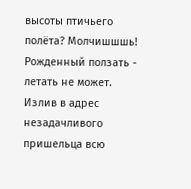высоты птичьего полёта? Молчишшшь! Рожденный ползать - летать не может.
Излив в адрес незадачливого пришельца всю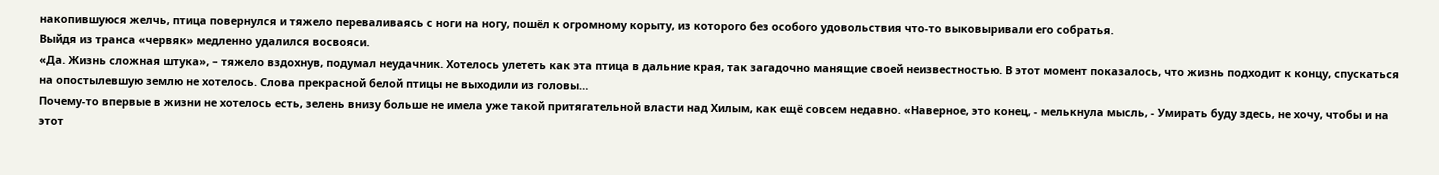накопившуюся желчь, птица повернулся и тяжело переваливаясь с ноги на ногу, пошёл к огромному корыту, из которого без особого удовольствия что-то выковыривали его собратья.
Выйдя из транса «червяк» медленно удалился восвояси.
«Да. Жизнь сложная штука», – тяжело вздохнув, подумал неудачник. Хотелось улететь как эта птица в дальние края, так загадочно манящие своей неизвестностью. В этот момент показалось, что жизнь подходит к концу, спускаться на опостылевшую землю не хотелось. Слова прекрасной белой птицы не выходили из головы…
Почему-то впервые в жизни не хотелось есть, зелень внизу больше не имела уже такой притягательной власти над Хилым, как ещё совсем недавно. «Наверное, это конец, - мелькнула мысль, - Умирать буду здесь, не хочу, чтобы и на этот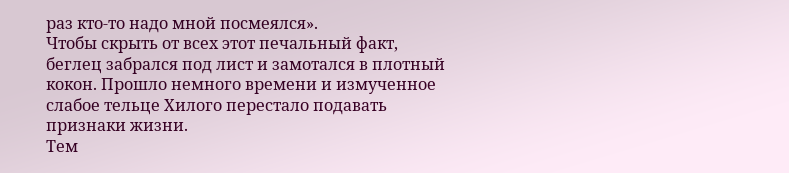раз кто-то надо мной посмеялся».
Чтобы скрыть от всех этот печальный факт, беглец забрался под лист и замотался в плотный кокон. Прошло немного времени и измученное слабое тельце Хилого перестало подавать признаки жизни.
Тем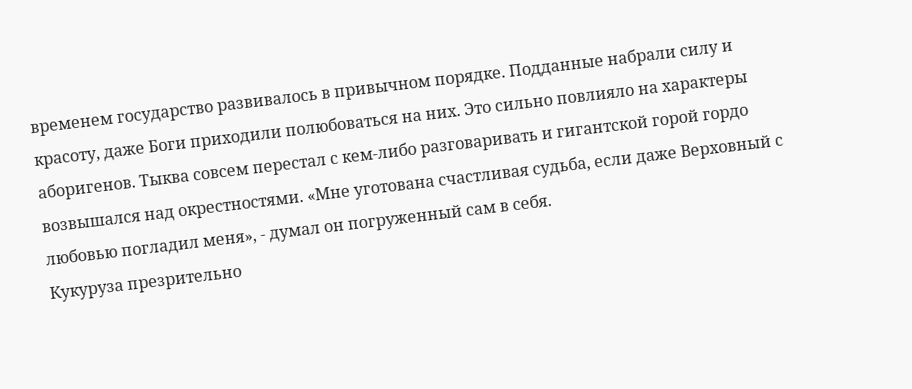временем государство развивалось в привычном порядке. Подданные набрали силу и красоту, даже Боги приходили полюбоваться на них. Это сильно повлияло на характеры аборигенов. Тыква совсем перестал с кем-либо разговаривать и гигантской горой гордо возвышался над окрестностями. «Мне уготована счастливая судьба, если даже Верховный с любовью погладил меня», - думал он погруженный сам в себя.
Кукуруза презрительно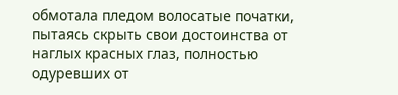обмотала пледом волосатые початки, пытаясь скрыть свои достоинства от наглых красных глаз, полностью одуревших от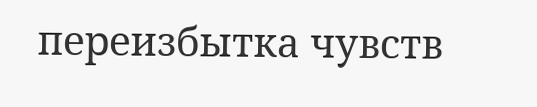переизбытка чувств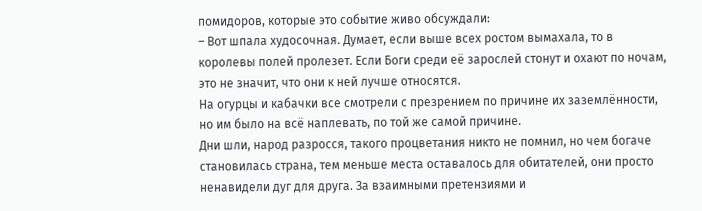помидоров, которые это событие живо обсуждали:
– Вот шпала худосочная. Думает, если выше всех ростом вымахала, то в королевы полей пролезет. Если Боги среди её зарослей стонут и охают по ночам, это не значит, что они к ней лучше относятся.
На огурцы и кабачки все смотрели с презрением по причине их заземлённости, но им было на всё наплевать, по той же самой причине.
Дни шли, народ разросся, такого процветания никто не помнил, но чем богаче становилась страна, тем меньше места оставалось для обитателей, они просто ненавидели дуг для друга. За взаимными претензиями и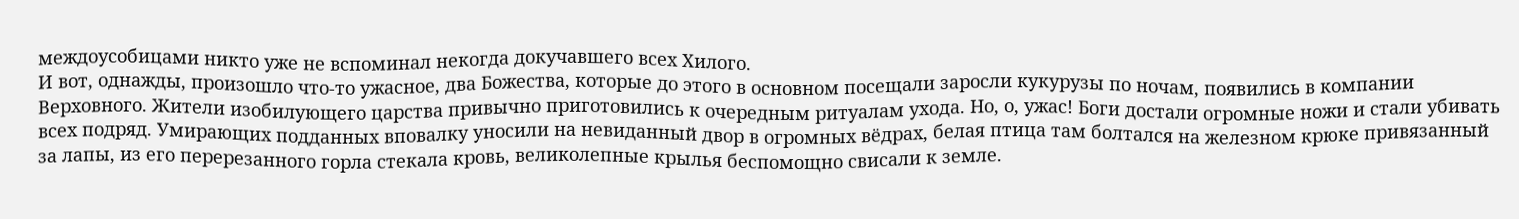междоусобицами никто уже не вспоминал некогда докучавшего всех Хилого.
И вот, однажды, произошло что-то ужасное, два Божества, которые до этого в основном посещали заросли кукурузы по ночам, появились в компании Верховного. Жители изобилующего царства привычно приготовились к очередным ритуалам ухода. Но, о, ужас! Боги достали огромные ножи и стали убивать всех подряд. Умирающих подданных вповалку уносили на невиданный двор в огромных вёдрах, белая птица там болтался на железном крюке привязанный за лапы, из его перерезанного горла стекала кровь, великолепные крылья беспомощно свисали к земле.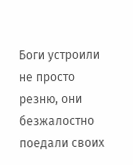Боги устроили не просто резню, они безжалостно поедали своих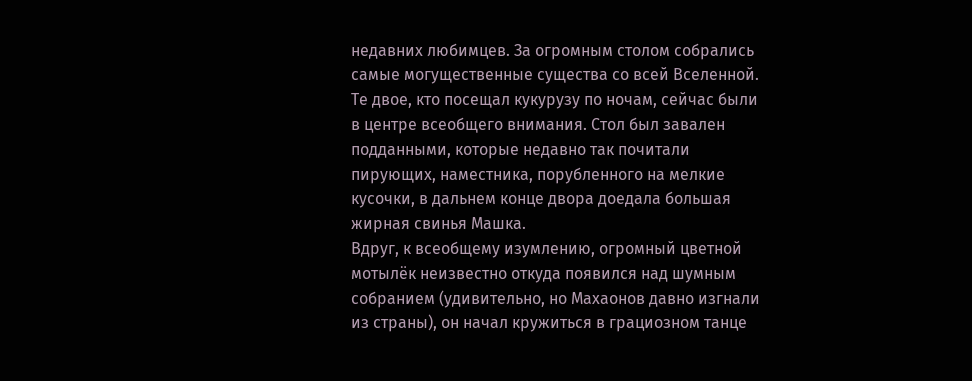недавних любимцев. За огромным столом собрались самые могущественные существа со всей Вселенной. Те двое, кто посещал кукурузу по ночам, сейчас были в центре всеобщего внимания. Стол был завален подданными, которые недавно так почитали пирующих, наместника, порубленного на мелкие кусочки, в дальнем конце двора доедала большая жирная свинья Машка.
Вдруг, к всеобщему изумлению, огромный цветной мотылёк неизвестно откуда появился над шумным собранием (удивительно, но Махаонов давно изгнали из страны), он начал кружиться в грациозном танце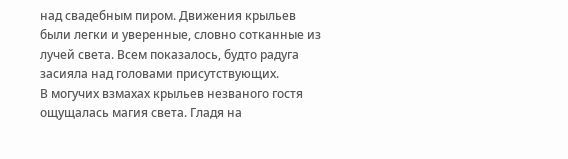над свадебным пиром. Движения крыльев были легки и уверенные, словно сотканные из лучей света. Всем показалось, будто радуга засияла над головами присутствующих.
В могучих взмахах крыльев незваного гостя ощущалась магия света. Гладя на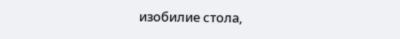изобилие стола,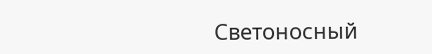Светоносный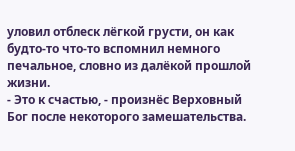уловил отблеск лёгкой грусти, он как будто-то что-то вспомнил немного печальное, словно из далёкой прошлой жизни.
- Это к счастью, - произнёс Верховный Бог после некоторого замешательства.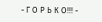- Г О Р Ь К О!!! -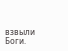взвыли Боги.